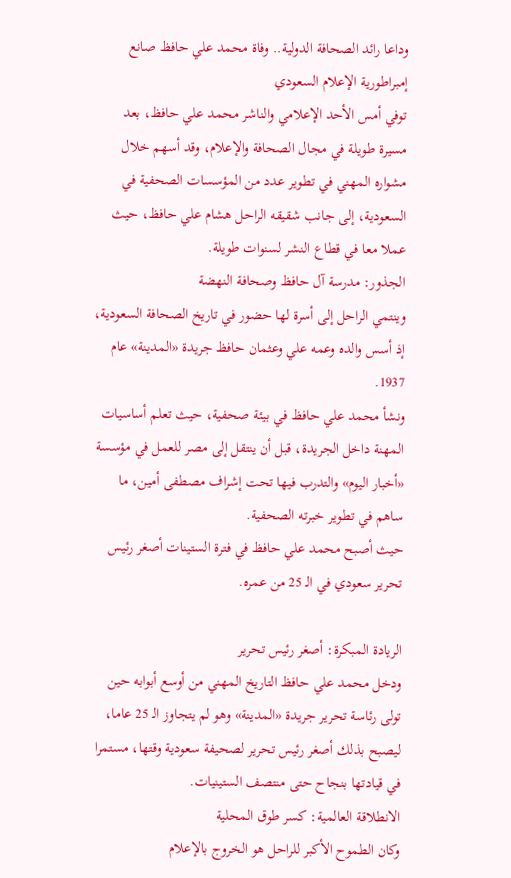وداعا رائد الصحافة الدولية.. وفاة محمد علي حافظ صانع إمبراطورية الإعلام السعودي
توفي أمس الأحد الإعلامي والناشر محمد علي حافظ، بعد مسيرة طويلة في مجال الصحافة والإعلام، وقد أسهم خلال مشواره المهني في تطوير عدد من المؤسسات الصحفية في السعودية، إلى جانب شقيقه الراحل هشام علي حافظ، حيث عملا معا في قطاع النشر لسنوات طويلة.
الجذور: مدرسة آل حافظ وصحافة النهضة
وينتمي الراحل إلى أسرة لها حضور في تاريخ الصحافة السعودية، إذ أسس والده وعمه علي وعثمان حافظ جريدة «المدينة» عام 1937.
ونشأ محمد علي حافظ في بيئة صحفية، حيث تعلم أساسيات المهنة داخل الجريدة، قبل أن ينتقل إلى مصر للعمل في مؤسسة «أخبار اليوم» والتدرب فيها تحت إشراف مصطفى أمين، ما ساهم في تطوير خبرته الصحفية.
حيث أصبح محمد علي حافظ في فترة الستينات أصغر رئيس تحرير سعودي في الـ 25 من عمره.

الريادة المبكرة: أصغر رئيس تحرير
ودخل محمد علي حافظ التاريخ المهني من أوسع أبوابه حين تولى رئاسة تحرير جريدة «المدينة» وهو لم يتجاوز الـ 25 عاما، ليصبح بذلك أصغر رئيس تحرير لصحيفة سعودية وقتها، مستمرا في قيادتها بنجاح حتى منتصف الستينيات.
الانطلاقة العالمية: كسر طوق المحلية
وكان الطموح الأكبر للراحل هو الخروج بالإعلام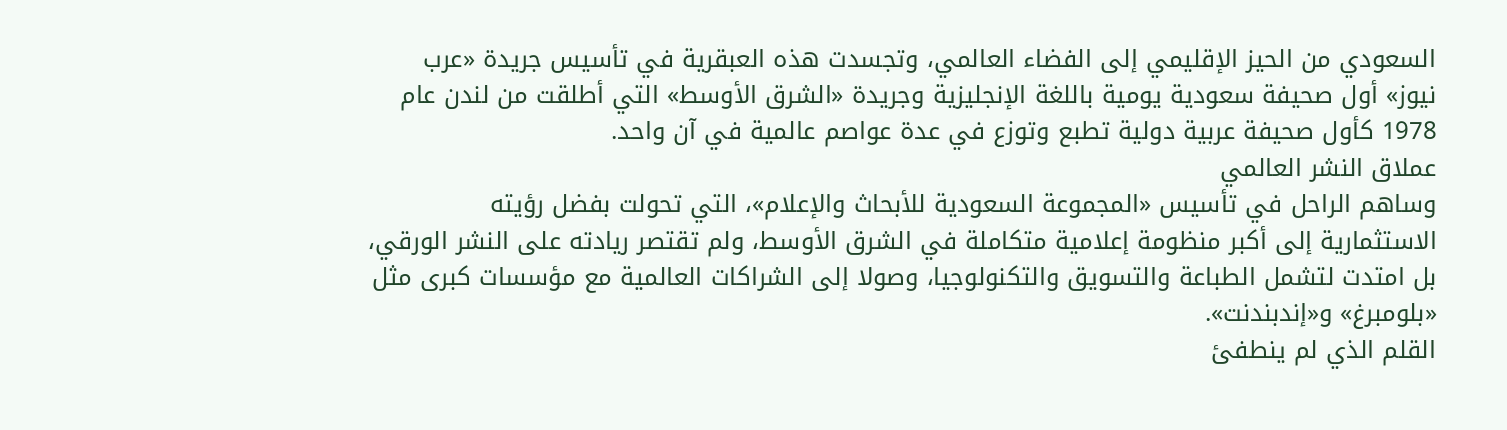السعودي من الحيز الإقليمي إلى الفضاء العالمي، وتجسدت هذه العبقرية في تأسيس جريدة «عرب نيوز» أول صحيفة سعودية يومية باللغة الإنجليزية وجريدة «الشرق الأوسط» التي أطلقت من لندن عام 1978 كأول صحيفة عربية دولية تطبع وتوزع في عدة عواصم عالمية في آن واحد.
عملاق النشر العالمي
وساهم الراحل في تأسيس «المجموعة السعودية للأبحاث والإعلام»، التي تحولت بفضل رؤيته الاستثمارية إلى أكبر منظومة إعلامية متكاملة في الشرق الأوسط، ولم تقتصر ريادته على النشر الورقي، بل امتدت لتشمل الطباعة والتسويق والتكنولوجيا، وصولا إلى الشراكات العالمية مع مؤسسات كبرى مثل «بلومبرغ» و«إندبندنت».
القلم الذي لم ينطفئ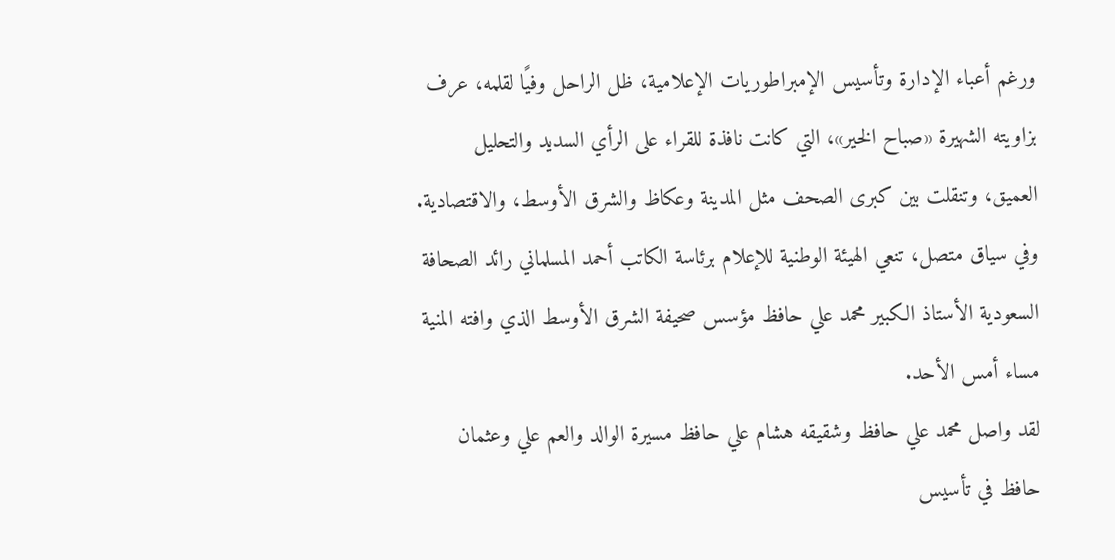ورغم أعباء الإدارة وتأسيس الإمبراطوريات الإعلامية، ظل الراحل وفيًا لقلمه، عرف بزاويته الشهيرة «صباح الخير»، التي كانت نافذة للقراء على الرأي السديد والتحليل العميق، وتنقلت بين كبرى الصحف مثل المدينة وعكاظ والشرق الأوسط، والاقتصادية.
وفي سياق متصل، تنعي الهيئة الوطنية للإعلام برئاسة الكاتب أحمد المسلماني رائد الصحافة السعودية الأستاذ الكبير محمد علي حافظ مؤسس صحيفة الشرق الأوسط الذي وافته المنية مساء أمس الأحد.
لقد واصل محمد علي حافظ وشقيقه هشام علي حافظ مسيرة الوالد والعم علي وعثمان حافظ في تأسيس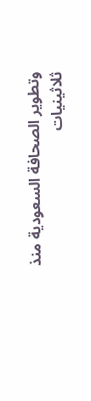وتطوير الصحافة السعودية منذ ثلاثينيات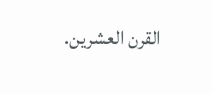القرن العشرين.